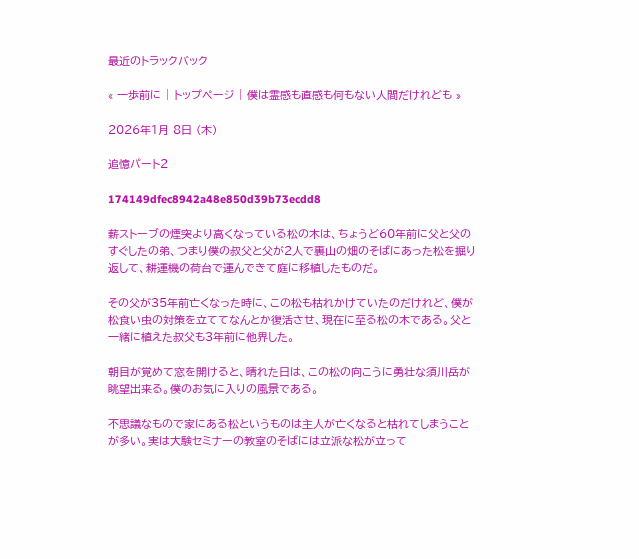最近のトラックバック

« 一歩前に | トップページ | 僕は霊感も直感も何もない人間だけれども »

2026年1月 8日 (木)

追憶パート2

174149dfec8942a48e850d39b73ecdd8

薪ストーブの煙突より高くなっている松の木は、ちょうど60年前に父と父のすぐしたの弟、つまり僕の叔父と父が2人で裏山の畑のそばにあった松を掘り返して、耕運機の荷台で運んできて庭に移植したものだ。

その父が35年前亡くなった時に、この松も枯れかけていたのだけれど、僕が松食い虫の対策を立ててなんとか復活させ、現在に至る松の木である。父と一緒に植えた叔父も3年前に他界した。

朝目が覚めて窓を開けると、晴れた日は、この松の向こうに勇壮な須川岳が眺望出来る。僕のお気に入りの風景である。

不思議なもので家にある松というものは主人が亡くなると枯れてしまうことが多い。実は大験セミナーの教室のそばには立派な松が立って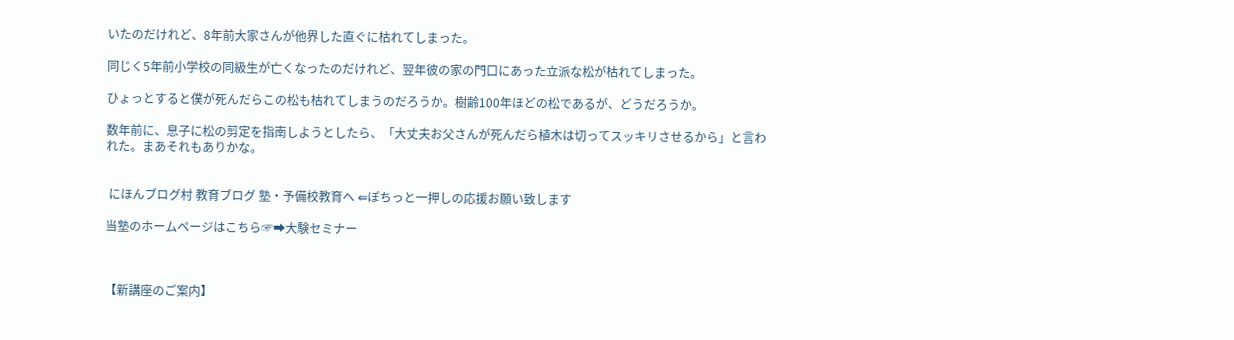いたのだけれど、8年前大家さんが他界した直ぐに枯れてしまった。

同じく5年前小学校の同級生が亡くなったのだけれど、翌年彼の家の門口にあった立派な松が枯れてしまった。

ひょっとすると僕が死んだらこの松も枯れてしまうのだろうか。樹齢100年ほどの松であるが、どうだろうか。

数年前に、息子に松の剪定を指南しようとしたら、「大丈夫お父さんが死んだら植木は切ってスッキリさせるから」と言われた。まあそれもありかな。


 にほんブログ村 教育ブログ 塾・予備校教育へ ⇚ぽちっと一押しの応援お願い致します

当塾のホームページはこちら☞➡大験セミナー



【新講座のご案内】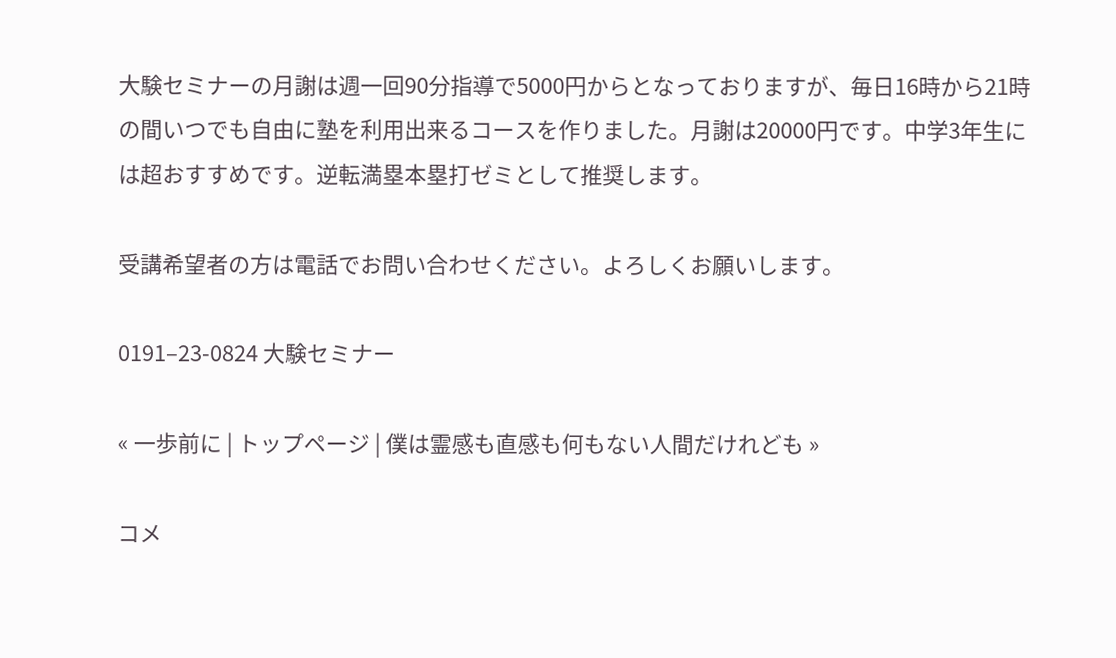大験セミナーの月謝は週一回90分指導で5000円からとなっておりますが、毎日16時から21時の間いつでも自由に塾を利用出来るコースを作りました。月謝は20000円です。中学3年生には超おすすめです。逆転満塁本塁打ゼミとして推奨します。

受講希望者の方は電話でお問い合わせください。よろしくお願いします。

0191–23-0824 大験セミナー

« 一歩前に | トップページ | 僕は霊感も直感も何もない人間だけれども »

コメ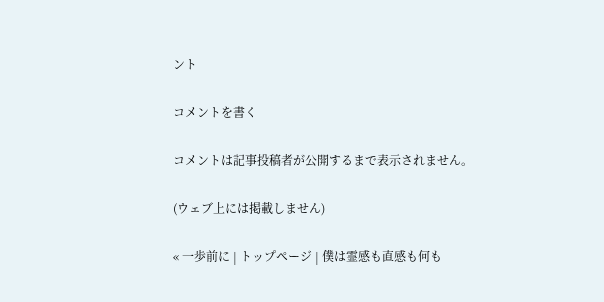ント

コメントを書く

コメントは記事投稿者が公開するまで表示されません。

(ウェブ上には掲載しません)

« 一歩前に | トップページ | 僕は霊感も直感も何も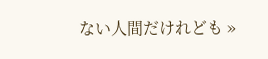ない人間だけれども »